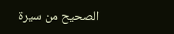الصحيح من سيرة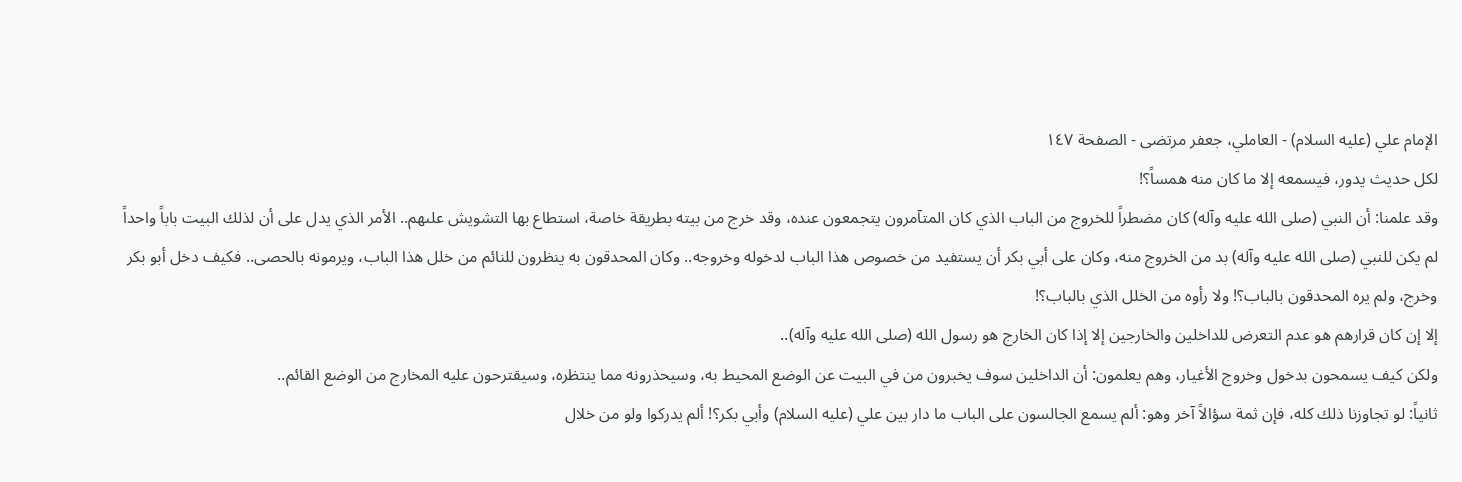الإمام علي (عليه السلام) - العاملي، جعفر مرتضى - الصفحة ١٤٧
لكل حديث يدور، فيسمعه إلا ما كان منه همساً؟!
وقد علمنا: أن النبي (صلى الله عليه وآله) كان مضطراً للخروج من الباب الذي كان المتآمرون يتجمعون عنده، وقد خرج من بيته بطريقة خاصة، استطاع بها التشويش علىهم.. الأمر الذي يدل على أن لذلك البيت باباً واحداً لم يكن للنبي (صلى الله عليه وآله) بد من الخروج منه، وكان على أبي بكر أن يستفيد من خصوص هذا الباب لدخوله وخروجه.. وكان المحدقون به ينظرون للنائم من خلل هذا الباب، ويرمونه بالحصى.. فكيف دخل أبو بكر وخرج، ولم يره المحدقون بالباب؟! ولا رأوه من الخلل الذي بالباب؟!
إلا إن كان قرارهم هو عدم التعرض للداخلين والخارجين إلا إذا كان الخارج هو رسول الله (صلى الله عليه وآله)..
ولكن كيف يسمحون بدخول وخروج الأغيار، وهم يعلمون: أن الداخلين سوف يخبرون من في البيت عن الوضع المحيط به، وسيحذرونه مما ينتظره، وسيقترحون عليه المخارج من الوضع القائم..
ثانياً: لو تجاوزنا ذلك كله، فإن ثمة سؤالاً آخر وهو: ألم يسمع الجالسون على الباب ما دار بين علي (عليه السلام) وأبي بكر؟! ألم يدركوا ولو من خلال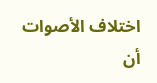اختلاف الأصوات أن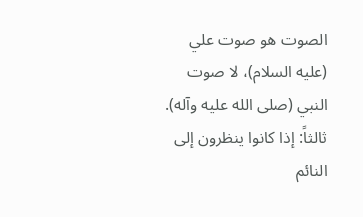الصوت هو صوت علي (عليه السلام)، لا صوت النبي (صلى الله عليه وآله).
ثالثاً: إذا كانوا ينظرون إلى النائم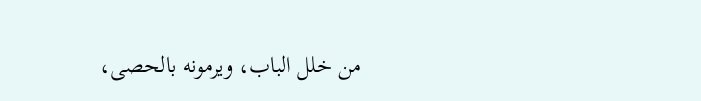من خلل الباب، ويرمونه بالحصى،